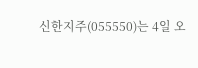신한지주(055550)는 4일 오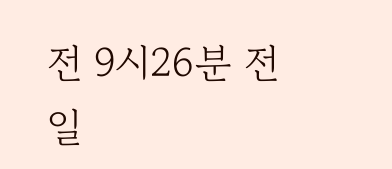전 9시26분 전일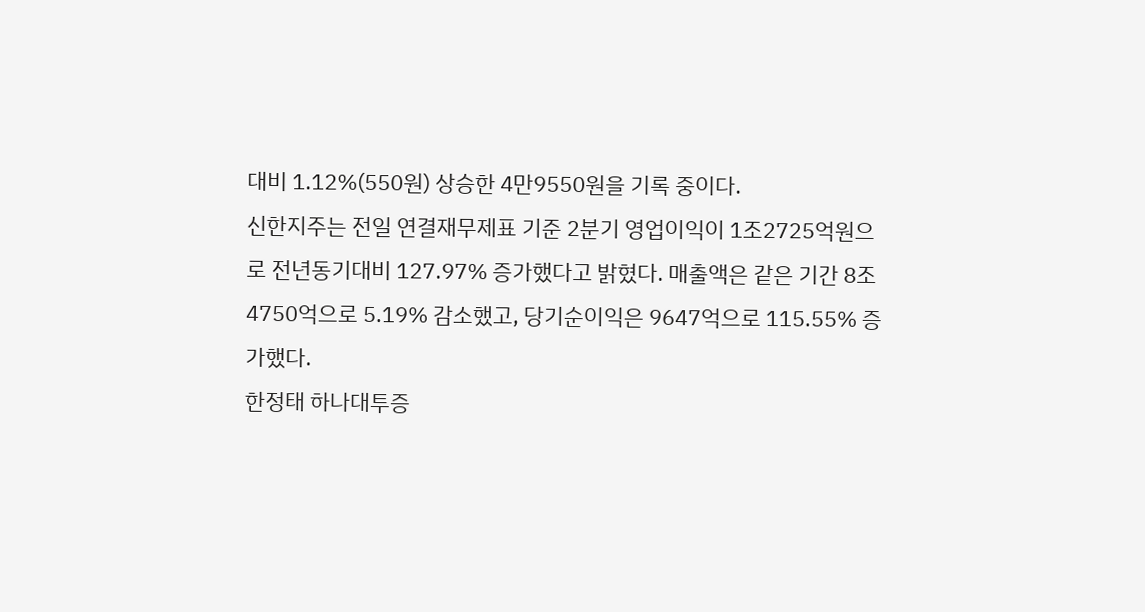대비 1.12%(550원) 상승한 4만9550원을 기록 중이다.
신한지주는 전일 연결재무제표 기준 2분기 영업이익이 1조2725억원으로 전년동기대비 127.97% 증가했다고 밝혔다. 매출액은 같은 기간 8조4750억으로 5.19% 감소했고, 당기순이익은 9647억으로 115.55% 증가했다.
한정태 하나대투증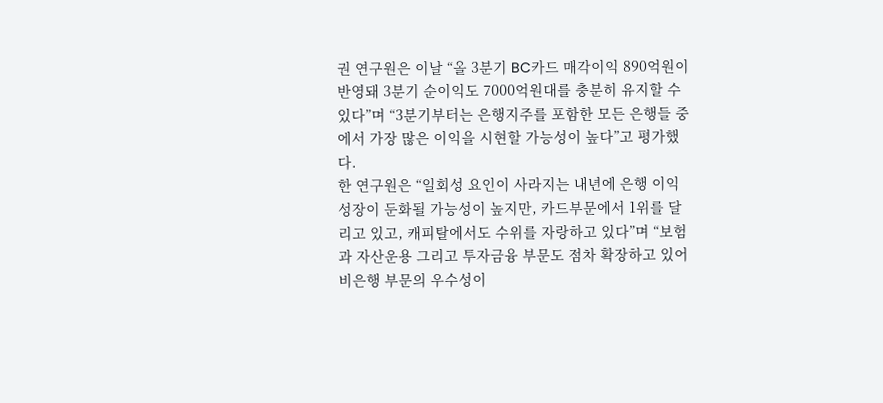권 연구원은 이날 “올 3분기 BC카드 매각이익 890억원이 반영돼 3분기 순이익도 7000억원대를 충분히 유지할 수 있다”며 “3분기부터는 은행지주를 포함한 모든 은행들 중에서 가장 많은 이익을 시현할 가능성이 높다”고 평가했다.
한 연구원은 “일회성 요인이 사라지는 내년에 은행 이익 성장이 둔화될 가능성이 높지만, 카드부문에서 1위를 달리고 있고, 캐피탈에서도 수위를 자랑하고 있다”며 “보험과 자산운용 그리고 투자금융 부문도 점차 확장하고 있어 비은행 부문의 우수성이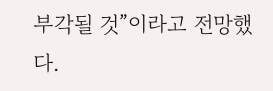부각될 것”이라고 전망했다.